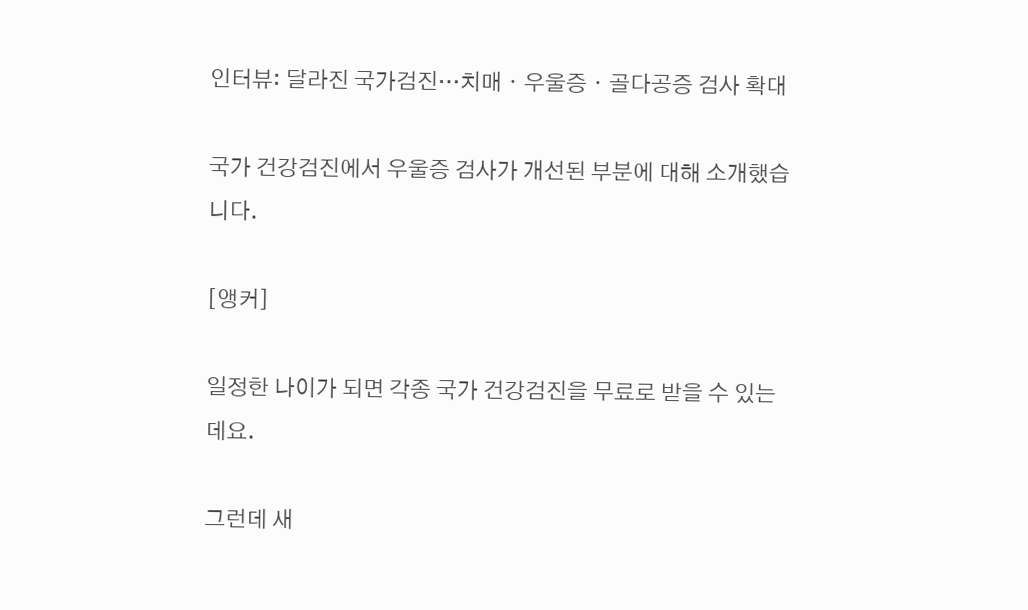인터뷰: 달라진 국가검진…치매ㆍ우울증ㆍ골다공증 검사 확대

국가 건강검진에서 우울증 검사가 개선된 부분에 대해 소개했습니다.

[앵커]

일정한 나이가 되면 각종 국가 건강검진을 무료로 받을 수 있는데요.

그런데 새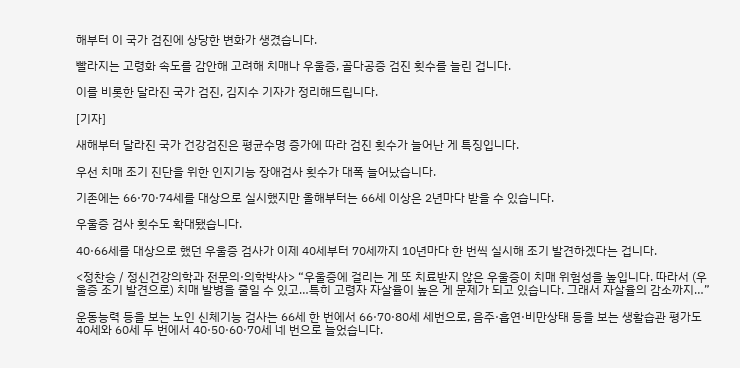해부터 이 국가 검진에 상당한 변화가 생겼습니다.

빨라지는 고령화 속도를 감안해 고려해 치매나 우울증, 골다공증 검진 횟수를 늘린 겁니다.

이를 비롯한 달라진 국가 검진, 김지수 기자가 정리해드립니다.

[기자]

새해부터 달라진 국가 건강검진은 평균수명 증가에 따라 검진 횟수가 늘어난 게 특징입니다.

우선 치매 조기 진단을 위한 인지기능 장애검사 횟수가 대폭 늘어났습니다.

기존에는 66·70·74세를 대상으로 실시했지만 올해부터는 66세 이상은 2년마다 받을 수 있습니다.

우울증 검사 횟수도 확대됐습니다.

40·66세를 대상으로 했던 우울증 검사가 이제 40세부터 70세까지 10년마다 한 번씩 실시해 조기 발견하겠다는 겁니다.

<정찬승 / 정신건강의학과 전문의·의학박사> “우울증에 걸리는 게 또 치료받지 않은 우울증이 치매 위험성을 높입니다. 따라서 (우울증 조기 발견으로) 치매 발병을 줄일 수 있고…특히 고령자 자살율이 높은 게 문제가 되고 있습니다. 그래서 자살율의 감소까지…”

운동능력 등을 보는 노인 신체기능 검사는 66세 한 번에서 66·70·80세 세번으로, 음주·흡연·비만상태 등을 보는 생활습관 평가도 40세와 60세 두 번에서 40·50·60·70세 네 번으로 늘었습니다.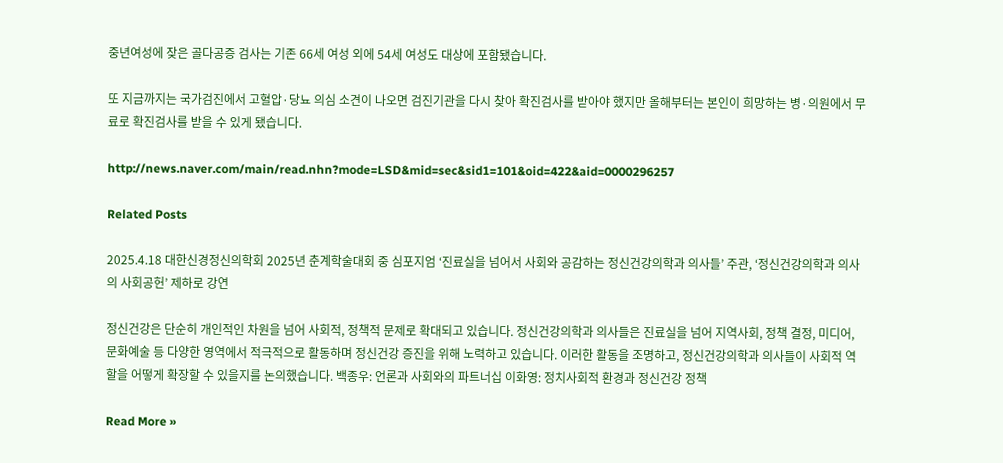중년여성에 잦은 골다공증 검사는 기존 66세 여성 외에 54세 여성도 대상에 포함됐습니다.

또 지금까지는 국가검진에서 고혈압·당뇨 의심 소견이 나오면 검진기관을 다시 찾아 확진검사를 받아야 했지만 올해부터는 본인이 희망하는 병·의원에서 무료로 확진검사를 받을 수 있게 됐습니다.

http://news.naver.com/main/read.nhn?mode=LSD&mid=sec&sid1=101&oid=422&aid=0000296257

Related Posts

2025.4.18 대한신경정신의학회 2025년 춘계학술대회 중 심포지엄 ‘진료실을 넘어서 사회와 공감하는 정신건강의학과 의사들’ 주관, ‘정신건강의학과 의사의 사회공헌’ 제하로 강연

정신건강은 단순히 개인적인 차원을 넘어 사회적, 정책적 문제로 확대되고 있습니다. 정신건강의학과 의사들은 진료실을 넘어 지역사회, 정책 결정, 미디어, 문화예술 등 다양한 영역에서 적극적으로 활동하며 정신건강 증진을 위해 노력하고 있습니다. 이러한 활동을 조명하고, 정신건강의학과 의사들이 사회적 역할을 어떻게 확장할 수 있을지를 논의했습니다. 백종우: 언론과 사회와의 파트너십 이화영: 정치사회적 환경과 정신건강 정책

Read More »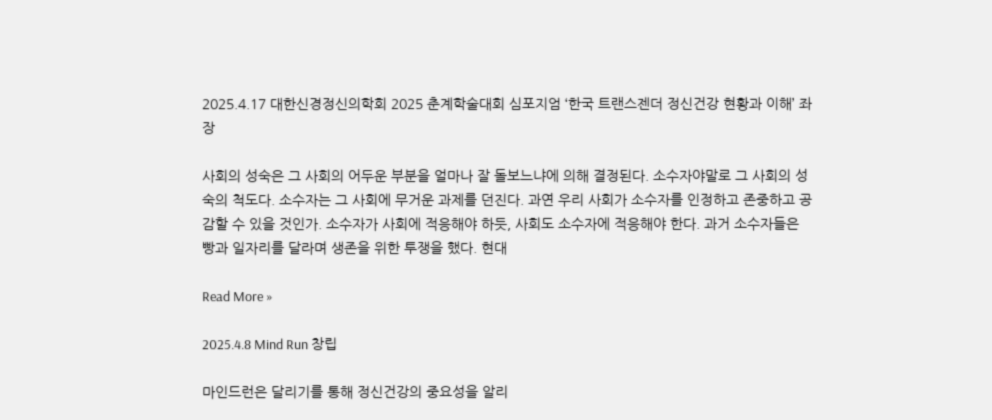2025.4.17 대한신경정신의학회 2025 춘계학술대회 심포지엄 ‘한국 트랜스젠더 정신건강 현황과 이해’ 좌장

사회의 성숙은 그 사회의 어두운 부분을 얼마나 잘 돌보느냐에 의해 결정된다. 소수자야말로 그 사회의 성숙의 척도다. 소수자는 그 사회에 무거운 과제를 던진다. 과연 우리 사회가 소수자를 인정하고 존중하고 공감할 수 있을 것인가. 소수자가 사회에 적응해야 하듯, 사회도 소수자에 적응해야 한다. 과거 소수자들은 빵과 일자리를 달라며 생존을 위한 투쟁을 했다. 현대

Read More »

2025.4.8 Mind Run 창립

마인드런은 달리기를 통해 정신건강의 중요성을 알리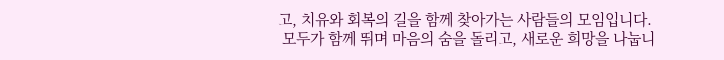고, 치유와 회복의 길을 함께 찾아가는 사람들의 모임입니다.
 모두가 함께 뛰며 마음의 숨을 돌리고, 새로운 희망을 나눕니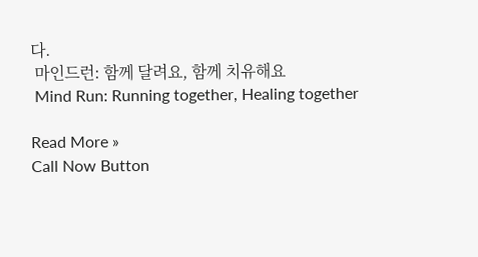다.
 마인드런: 함께 달려요, 함께 치유해요
 Mind Run: Running together, Healing together

Read More »
Call Now Button